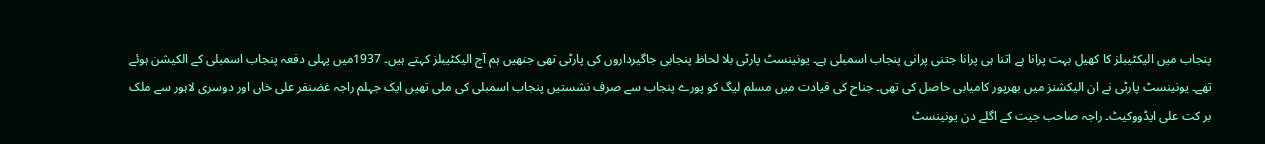پنجاب میں الیکٹیبلز کا کھیل بہت پرانا ہے اتنا ہی پرانا جتنی پرانی پنجاب اسمبلی ہے۔ یونینسٹ پارٹی بلا لحاظ پنجابی جاگیرداروں کی پارٹی تھی جنھیں ہم آج الیکٹیبلز کہتے ہیں۔ 1937میں پہلی دفعہ پنجاب اسمبلی کے الکیشن ہوئے تھے۔ یونینسٹ پارٹی نے ان الیکشنز میں بھرپور کامیابی حاصل کی تھی۔ جناح کی قیادت میں مسلم لیگ کو پورے پنجاب سے صرف نشستیں پنجاب اسمبلی کی ملی تھیں ایک جہلم راجہ غضنفر علی خاں اور دوسری لاہور سے ملک بر کت علی ایڈووکیٹ۔ راجہ صاحب جیت کے اگلے دن یونینسٹ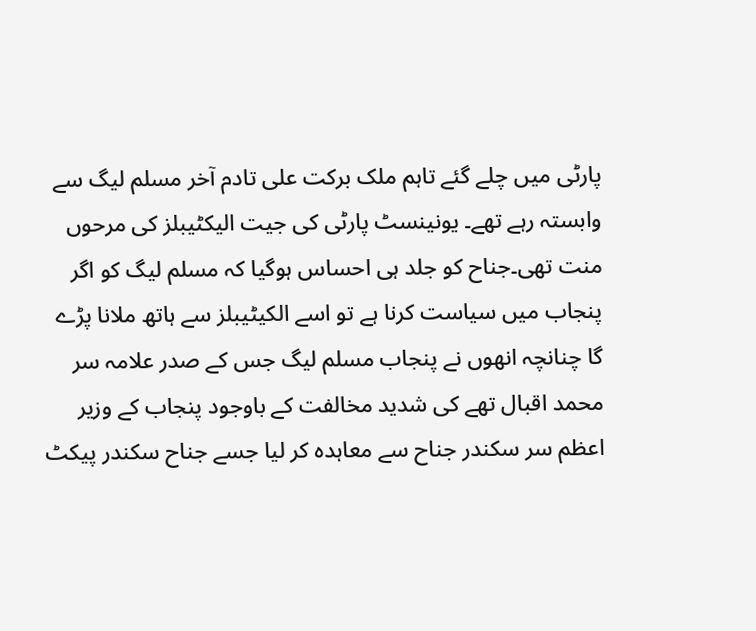پارٹی میں چلے گئے تاہم ملک برکت علی تادم آخر مسلم لیگ سے وابستہ رہے تھے۔ یونینسٹ پارٹی کی جیت الیکٹیبلز کی مرحوں منت تھی۔جناح کو جلد ہی احساس ہوگیا کہ مسلم لیگ کو اگر پنجاب میں سیاست کرنا ہے تو اسے الکیٹیبلز سے ہاتھ ملانا پڑے گا چنانچہ انھوں نے پنجاب مسلم لیگ جس کے صدر علامہ سر محمد اقبال تھے کی شدید مخالفت کے باوجود پنجاب کے وزیر اعظم سر سکندر جناح سے معاہدہ کر لیا جسے جناح سکندر پیکٹ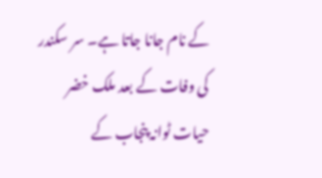کے نام جانا جاتا ہے۔ سر سکندر کی وفات کے بعد ملک خضر حیات ٹوانہ پنجاب کے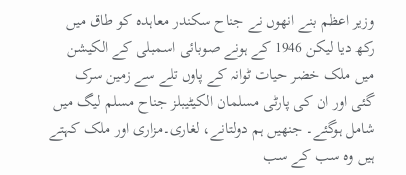وزیر اعظم بنے انھوں نے جناح سکندر معاہدہ کو طاق میں رکھ دیا لیکن 1946 کے ہونے صوبائی اسمبلی کے الکیشن میں ملک خضر حیات ٹوانہ کے پاوں تلے سے زمین سرک گئی اور ان کی پارٹی مسلمان الکیٹیبلز جناح مسلم لیگ میں شامل ہوگئے۔ جنھیں ہم دولتانے، لغاری۔مزاری اور ملک کہتے ہیں وہ سب کے سب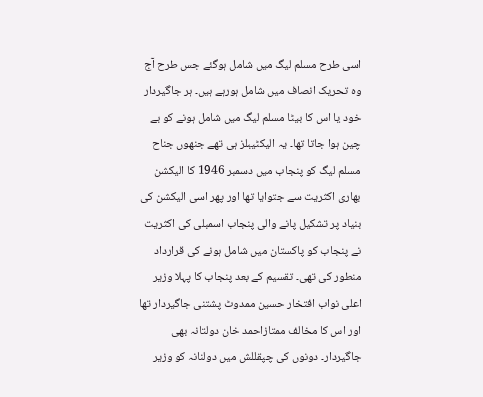اسی طرح مسلم لیگ میں شامل ہوگئے جس طرح آج وہ تحریک انصاف میں شامل ہورہے ہیں۔ ہر جاگیردار خود یا اس کا بیٹا مسلم لیگ میں شامل ہونے کو بے چین ہوا جاتا تھا۔ یہ الیکٹیبلز ہی تھے جنھوں جناح مسلم لیگ کو پنجاب میں دسمبر 1946 کا الیکشن بھاری اکثریت سے جتوایا تھا اور پھر اسی الیکشن کی بنیاد پر تشکیل پانے والی پنجاب اسمبلی کی اکثریت نے پنجاب کو پاکستان میں شامل ہونے کی قرارداد منطور کی تھی۔ تقسیم کے بعد پنجاب کا پہلا وزیر اعلی نواب افتخار حسین ممدوٹ پشتنی جاگیردار تھا اور اس کا مخالف ممتازاحمد خان دولتانہ بھی جاگیردار۔ دونوں کی چپقللش میں دولنانہ کو وزیر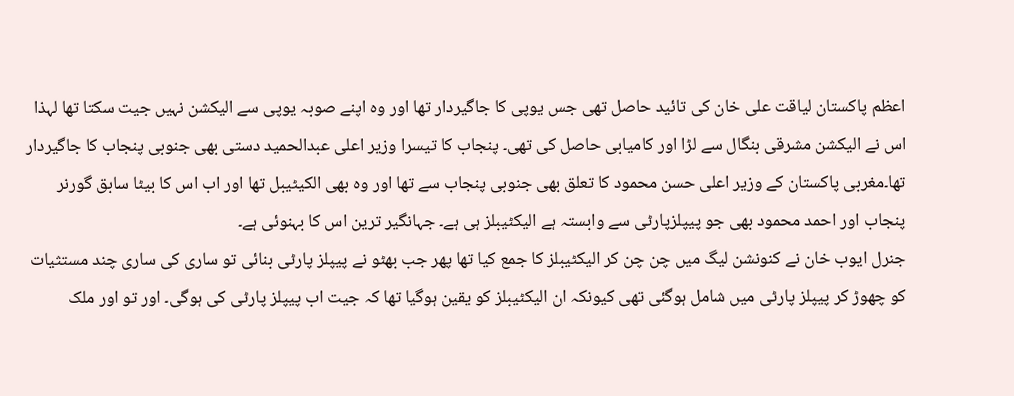اعظم پاکستان لیاقت علی خان کی تائید حاصل تھی جس یوپی کا جاگیردار تھا اور وہ اپنے صوبہ یوپی سے الیکشن نہیں جیت سکتا تھا لہذا اس نے الیکشن مشرقی بنگال سے لڑا اور کامیابی حاصل کی تھی۔ پنجاب کا تیسرا وزیر اعلی عبدالحمید دستی بھی جنوبی پنجاب کا جاگیردار تھا۔مغربی پاکستان کے وزیر اعلی حسن محمود کا تعلق بھی جنوبی پنجاب سے تھا اور وہ بھی الکیٹیبل تھا اور اب اس کا بیٹا سابق گورنر پنجاب اور احمد محمود بھی جو پیپلزپارٹی سے وابستہ ہے الیکٹیبلز ہی ہے۔ جہانگیر ترین اس کا بہنوئی ہے۔
جنرل ایوب خان نے کنونشن لیگ میں چن چن کر الیکٹیبلز کا جمع کیا تھا پھر جب بھٹو نے پیپلز پارٹی بنائی تو ساری کی ساری چند مستثیات کو چھوڑ کر پیپلز پارٹی میں شامل ہوگئی تھی کیونکہ ان الیکٹیبلز کو یقین ہوگیا تھا کہ جیت اب پیپلز پارٹی کی ہوگی۔ اور تو اور ملک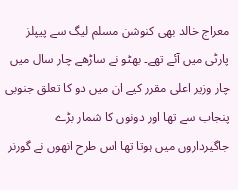معراج خالد بھی کنوشن مسلم لیگ سے پیپلز پارٹی میں آئے تھے۔ بھٹو نے ساڑھے چار سال میں چار وزیر اعلی مقرر کیے ان میں دو کا تعلق جنوبی پنجاب سے تھا اور دونوں کا شمار بڑے جاگیرداروں میں ہوتا تھا اس طرح انھوں نے گورنر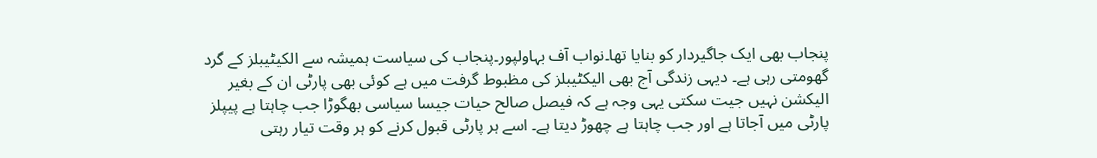پنجاب بھی ایک جاگیردار کو بنایا تھا۔نواب آف بہاولپور۔پنجاب کی سیاست ہمیشہ سے الکیٹیبلز کے گرد گھومتی رہی ہے۔ دیہی زندگی آج بھی الیکٹیبلز کی مظبوط گرفت میں ہے کوئی بھی پارٹی ان کے بغیر الیکشن نہیں جیت سکتی یہی وجہ ہے کہ فیصل صالح حیات جیسا سیاسی بھگوڑا جب چاہتا ہے پیپلز پارٹی میں آجاتا ہے اور جب چاہتا ہے چھوڑ دیتا ہے۔ اسے ہر پارٹی قبول کرنے کو ہر وقت تیار رہتی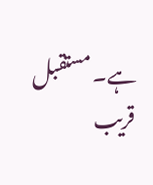ہے۔ مستقبل قریب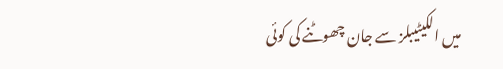میں الکیٹیبلز سے جان چھوٹنے کی کوئی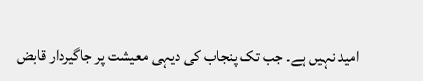امید نہیں ہے۔ جب تک پنجاب کی دیہی معیشت پر جاگیردار قابض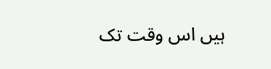ہیں اس وقت تک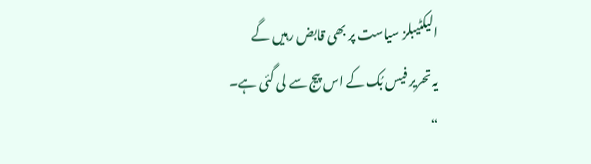الیکٹیبلز سیاست پر بھی قابض رہیں گے
یہ تحریر فیس بُک کے اس پیج سے لی گئی ہے۔
“